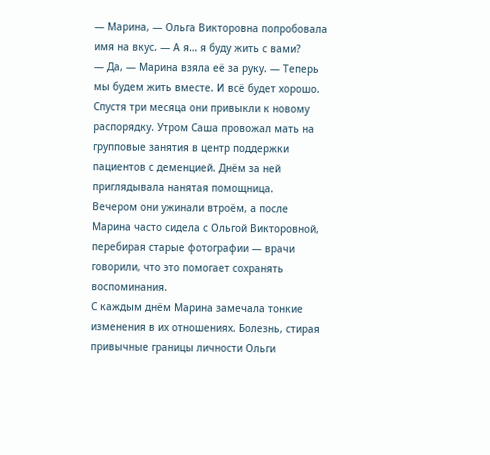— Марина, — Ольга Викторовна попробовала имя на вкус. — А я… я буду жить с вами?
— Да, — Марина взяла её за руку. — Теперь мы будем жить вместе. И всё будет хорошо.
Спустя три месяца они привыкли к новому распорядку. Утром Саша провожал мать на групповые занятия в центр поддержки пациентов с деменцией. Днём за ней приглядывала нанятая помощница.
Вечером они ужинали втроём, а после Марина часто сидела с Ольгой Викторовной, перебирая старые фотографии — врачи говорили, что это помогает сохранять воспоминания.
С каждым днём Марина замечала тонкие изменения в их отношениях. Болезнь, стирая привычные границы личности Ольги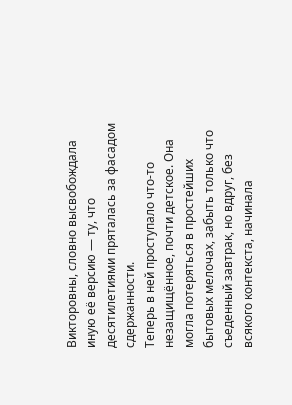Викторовны, словно высвобождала иную её версию — ту, что десятилетиями пряталась за фасадом сдержанности.
Теперь в ней проступало что-то незащищённое, почти детское. Она могла потеряться в простейших бытовых мелочах, забыть только что съеденный завтрак, но вдруг, без всякого контекста, начинала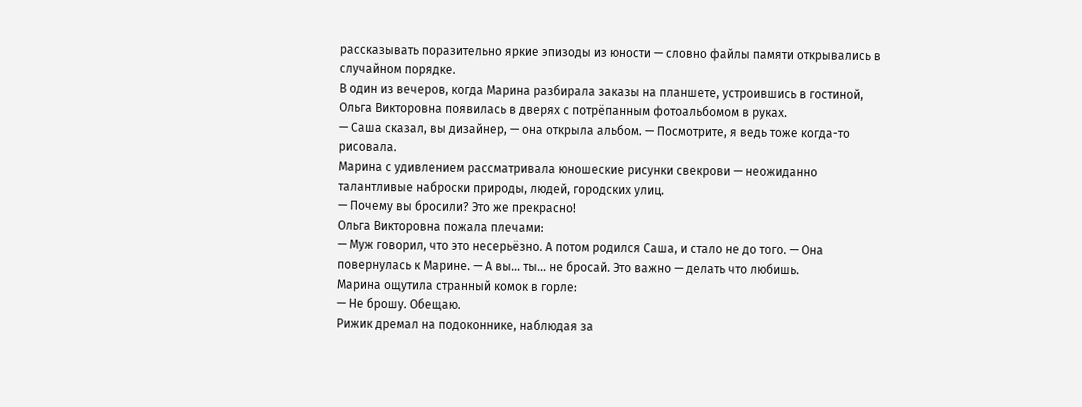рассказывать поразительно яркие эпизоды из юности — словно файлы памяти открывались в случайном порядке.
В один из вечеров, когда Марина разбирала заказы на планшете, устроившись в гостиной, Ольга Викторовна появилась в дверях с потрёпанным фотоальбомом в руках.
— Саша сказал, вы дизайнер, — она открыла альбом. — Посмотрите, я ведь тоже когда-то рисовала.
Марина с удивлением рассматривала юношеские рисунки свекрови — неожиданно талантливые наброски природы, людей, городских улиц.
— Почему вы бросили? Это же прекрасно!
Ольга Викторовна пожала плечами:
— Муж говорил, что это несерьёзно. А потом родился Саша, и стало не до того. — Она повернулась к Марине. — А вы… ты… не бросай. Это важно — делать что любишь.
Марина ощутила странный комок в горле:
— Не брошу. Обещаю.
Рижик дремал на подоконнике, наблюдая за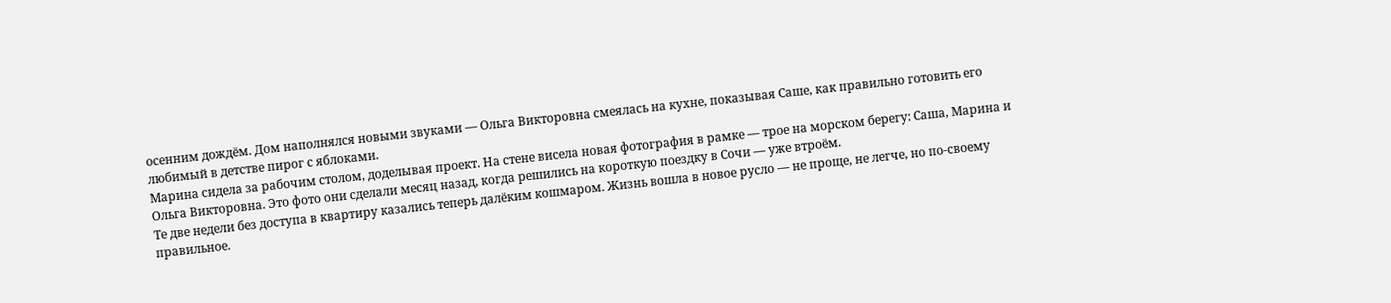осенним дождём. Дом наполнялся новыми звуками — Ольга Викторовна смеялась на кухне, показывая Саше, как правильно готовить его любимый в детстве пирог с яблоками.
Марина сидела за рабочим столом, доделывая проект. На стене висела новая фотография в рамке — трое на морском берегу: Саша, Марина и Ольга Викторовна. Это фото они сделали месяц назад, когда решились на короткую поездку в Сочи — уже втроём.
Те две недели без доступа в квартиру казались теперь далёким кошмаром. Жизнь вошла в новое русло — не проще, не легче, но по-своему правильное.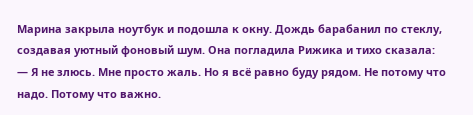Марина закрыла ноутбук и подошла к окну. Дождь барабанил по стеклу, создавая уютный фоновый шум. Она погладила Рижика и тихо сказала:
— Я не злюсь. Мне просто жаль. Но я всё равно буду рядом. Не потому что надо. Потому что важно.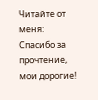Читайте от меня:
Спасибо за прочтение, мои дорогие!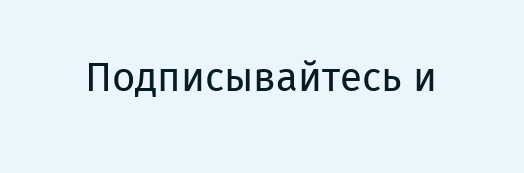Подписывайтесь и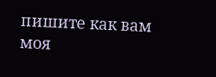пишите как вам моя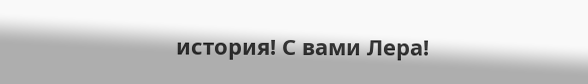история! С вами Лера!